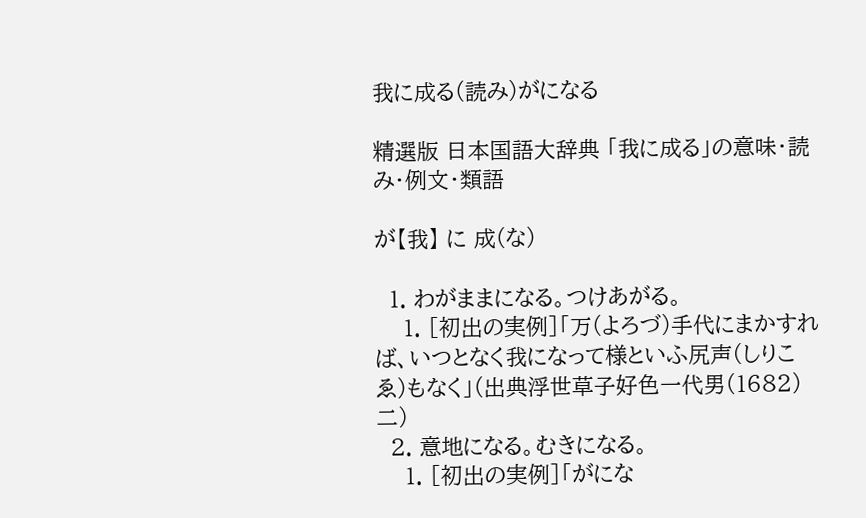我に成る(読み)がになる

精選版 日本国語大辞典 「我に成る」の意味・読み・例文・類語

が【我】 に 成(な)

  1. わがままになる。つけあがる。
    1. [初出の実例]「万(よろづ)手代にまかすれば、いつとなく我になって様といふ尻声(しりこゑ)もなく」(出典浮世草子好色一代男(1682)二)
  2. 意地になる。むきになる。
    1. [初出の実例]「がにな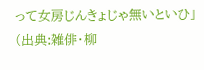って女房じんきょじゃ無いといひ」(出典:雑俳・柳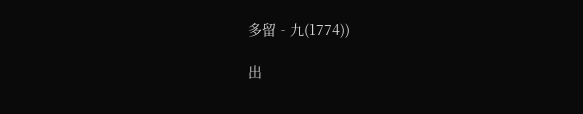多留‐九(1774))

出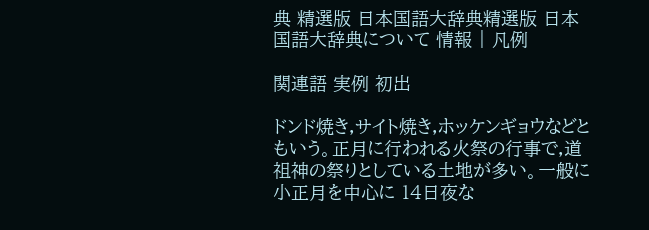典 精選版 日本国語大辞典精選版 日本国語大辞典について 情報 | 凡例

関連語 実例 初出

ドンド焼き,サイト焼き,ホッケンギョウなどともいう。正月に行われる火祭の行事で,道祖神の祭りとしている土地が多い。一般に小正月を中心に 14日夜な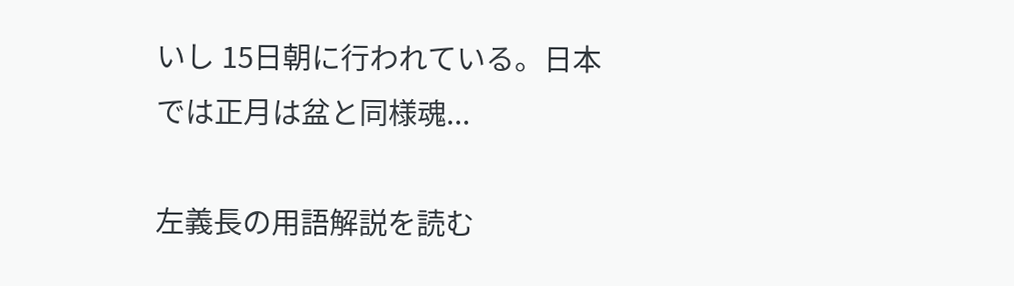いし 15日朝に行われている。日本では正月は盆と同様魂...

左義長の用語解説を読む